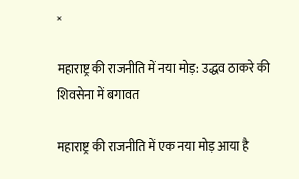×

महाराष्ट्र की राजनीति में नया मोड़: उद्धव ठाकरे की शिवसेना में बगावत

महाराष्ट्र की राजनीति में एक नया मोड़ आया है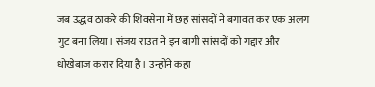जब उद्धव ठाकरे की शिवसेना में छह सांसदों ने बगावत कर एक अलग गुट बना लिया। संजय राउत ने इन बागी सांसदों को गद्दार और धोखेबाज करार दिया है। उन्होंने कहा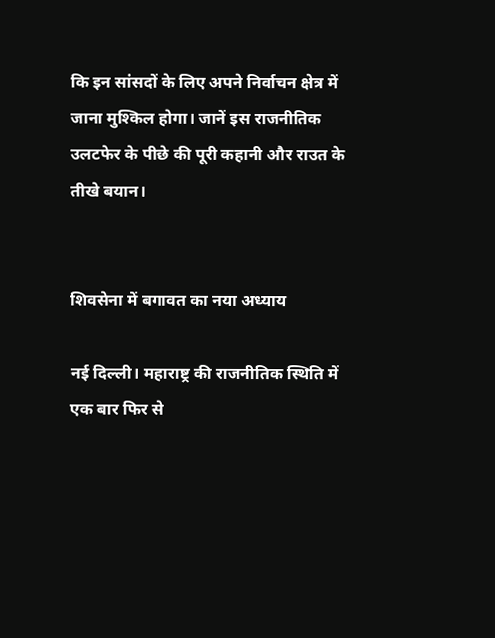कि इन सांसदों के लिए अपने निर्वाचन क्षेत्र में जाना मुश्किल होगा। जानें इस राजनीतिक उलटफेर के पीछे की पूरी कहानी और राउत के तीखे बयान।


शिवसेना में बगावत का नया अध्याय

नई दिल्ली। महाराष्ट्र की राजनीतिक स्थिति में एक बार फिर से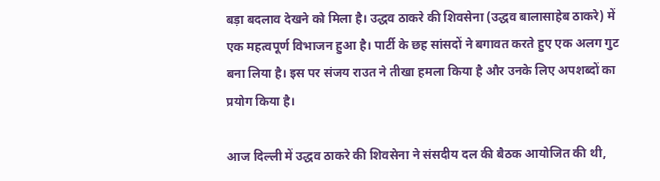बड़ा बदलाव देखने को मिला है। उद्धव ठाकरे की शिवसेना (उद्धव बालासाहेब ठाकरे) में एक महत्वपूर्ण विभाजन हुआ है। पार्टी के छह सांसदों ने बगावत करते हुए एक अलग गुट बना लिया है। इस पर संजय राउत ने तीखा हमला किया है और उनके लिए अपशब्दों का प्रयोग किया है।

आज दिल्ली में उद्धव ठाकरे की शिवसेना ने संसदीय दल की बैठक आयोजित की थी,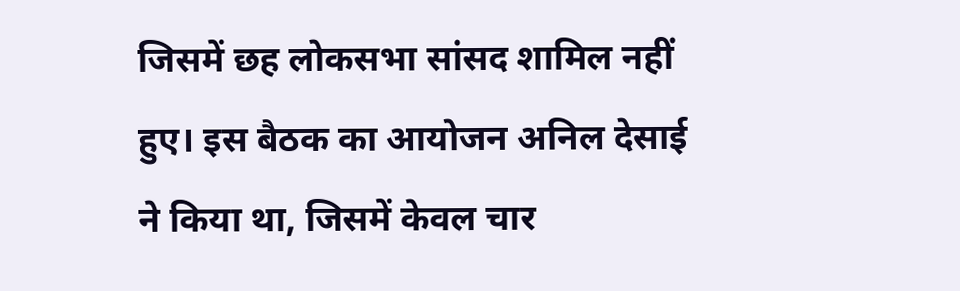जिसमें छह लोकसभा सांसद शामिल नहीं हुए। इस बैठक का आयोजन अनिल देसाई ने किया था, जिसमें केवल चार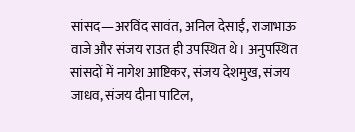सांसद—अरविंद सावंत, अनिल देसाई, राजाभाऊ वाजे और संजय राउत ही उपस्थित थे। अनुपस्थित सांसदों में नागेश आष्टिकर, संजय देशमुख, संजय जाधव, संजय दीना पाटिल,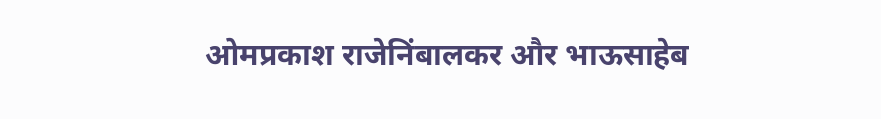ओमप्रकाश राजेनिंबालकर और भाऊसाहेब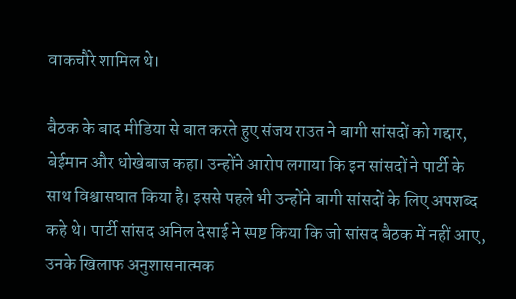वाकचौरे शामिल थे।

बैठक के बाद मीडिया से बात करते हुए संजय राउत ने बागी सांसदों को गद्दार, बेईमान और धोखेबाज कहा। उन्होंने आरोप लगाया कि इन सांसदों ने पार्टी के साथ विश्वासघात किया है। इससे पहले भी उन्होंने बागी सांसदों के लिए अपशब्द कहे थे। पार्टी सांसद अनिल देसाई ने स्पष्ट किया कि जो सांसद बैठक में नहीं आए, उनके खिलाफ अनुशासनात्मक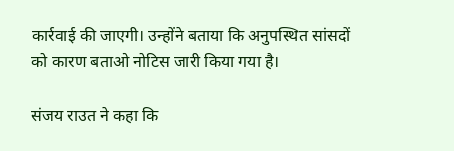कार्रवाई की जाएगी। उन्होंने बताया कि अनुपस्थित सांसदों को कारण बताओ नोटिस जारी किया गया है।

संजय राउत ने कहा कि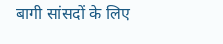बागी सांसदों के लिए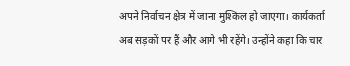अपने निर्वाचन क्षेत्र में जाना मुश्किल हो जाएगा। कार्यकर्ता अब सड़कों पर हैं और आगे भी रहेंगे। उन्होंने कहा कि चार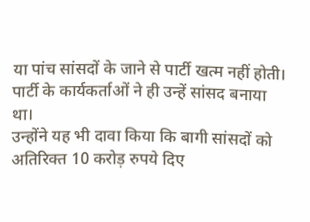या पांच सांसदों के जाने से पार्टी खत्म नहीं होती। पार्टी के कार्यकर्ताओं ने ही उन्हें सांसद बनाया था।
उन्होंने यह भी दावा किया कि बागी सांसदों को अतिरिक्त 10 करोड़ रुपये दिए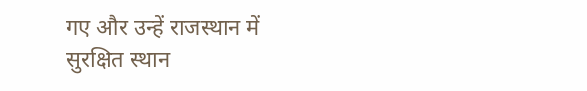गए और उन्हें राजस्थान में सुरक्षित स्थान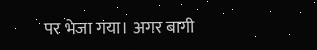पर भेजा गया। अगर बागी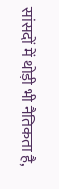सांसदों में थोड़ी भी नैतिकता है,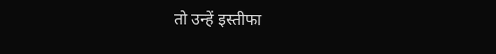तो उन्हें इस्तीफा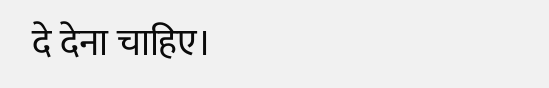दे देना चाहिए।